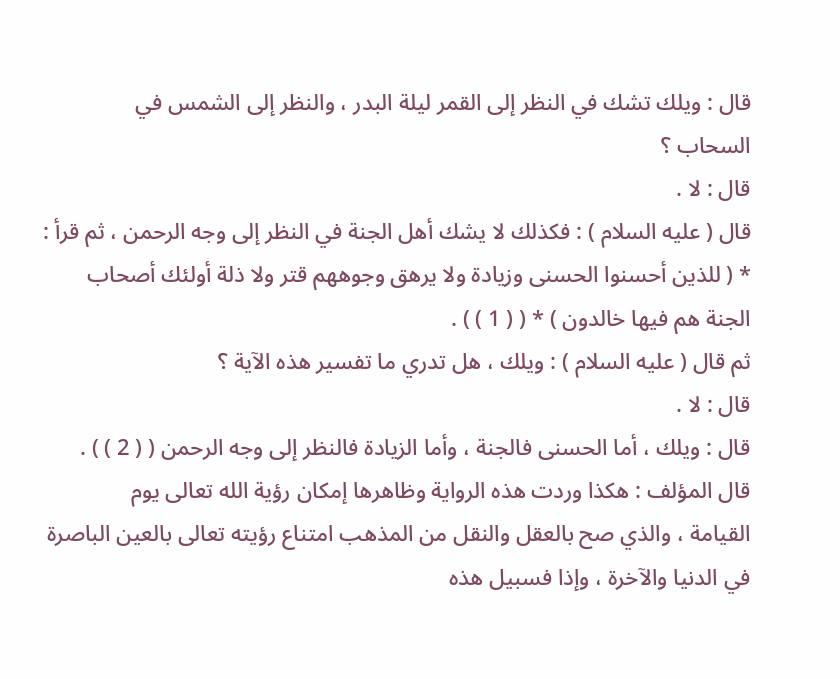قال : ويلك تشك في النظر إلى القمر ليلة البدر ، والنظر إلى الشمس في
السحاب ؟
قال : لا .
قال ( عليه السلام ) : فكذلك لا يشك أهل الجنة في النظر إلى وجه الرحمن ، ثم قرأ :
* ( للذين أحسنوا الحسنى وزيادة ولا يرهق وجوههم قتر ولا ذلة أولئك أصحاب
الجنة هم فيها خالدون ) * ( ( 1 ) ) .
ثم قال ( عليه السلام ) : ويلك ، هل تدري ما تفسير هذه الآية ؟
قال : لا .
قال : ويلك ، أما الحسنى فالجنة ، وأما الزيادة فالنظر إلى وجه الرحمن ( ( 2 ) ) .
قال المؤلف : هكذا وردت هذه الرواية وظاهرها إمكان رؤية الله تعالى يوم
القيامة ، والذي صح بالعقل والنقل من المذهب امتناع رؤيته تعالى بالعين الباصرة
في الدنيا والآخرة ، وإذا فسبيل هذه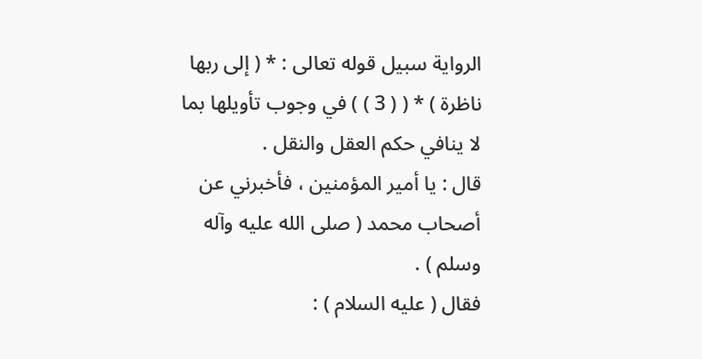الرواية سبيل قوله تعالى : * ( إلى ربها
ناظرة ) * ( ( 3 ) ) في وجوب تأويلها بما لا ينافي حكم العقل والنقل .
قال : يا أمير المؤمنين ، فأخبرني عن أصحاب محمد ( صلى الله عليه وآله وسلم ) .
فقال ( عليه السلام ) :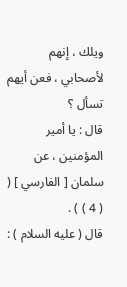ويلك ، إنهم لأصحابي ، فعن أيهم تسأل ؟
قال : يا أمير المؤمنين ، عن سلمان [ الفارسي ] ( ( 4 ) ) .
قال ( عليه السلام ) :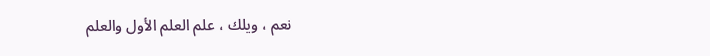نعم ، ويلك ، علم العلم الأول والعلم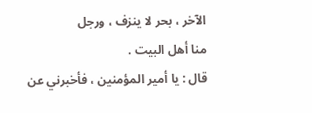الآخر ، بحر لا ينزف ، ورجل
منا أهل البيت .
قال : يا أمير المؤمنين ، فأخبرني عن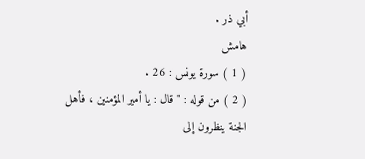أبي ذر .
هامش
( 1 ) سورة يونس : 26 .
( 2 ) من قوله : " قال : يا أمير المؤمنين ، فأهل الجنة ينظرون إلى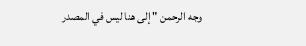وجه الرحمن " إلى هنا ليس في المصدر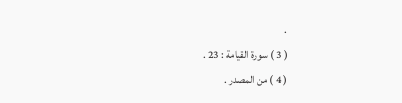.
( 3 ) سورة القيامة : 23 .
( 4 ) من المصدر .